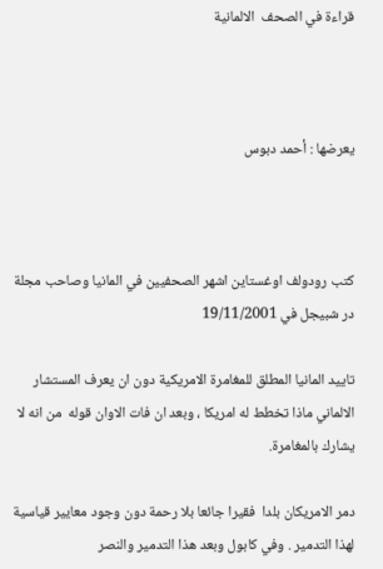قراءة في الصحف  الالمانية



يعرضها : أحمد دبوس



كتب رودولف اوغستاين اشهر الصحفيين في المانيا وصاحب مجلة در شبيجل في 19/11/2001

تاييد المانيا المطلق للمغامرة الامريكية دون ان يعرف المستشار الالماني ماذا تخطط له امريكا ، وبعد ان فات الاوان قوله  من انه لا يشارك بالمغامرة.

دمر الامريكان بلدا  فقيرا جائعا بلا رحمة دون وجود معايير قياسية لهذا التدمير . وفي كابول وبعد هذا التدمير والنصر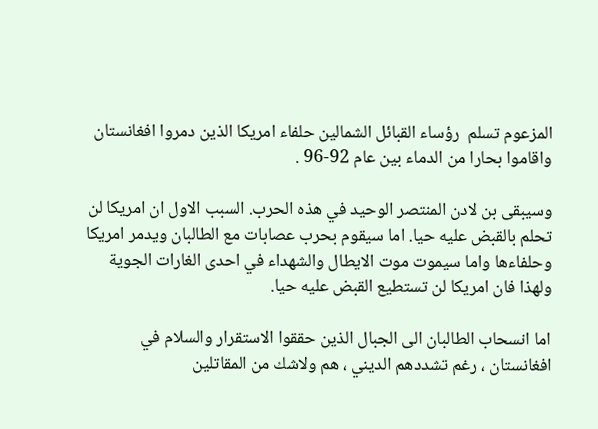المزعوم تسلم  رؤساء القبائل الشمالين حلفاء امريكا الذين دمروا افغانستان واقاموا بحارا من الدماء بين عام 92-96 .

وسيبقى بن لادن المنتصر الوحيد في هذه الحرب. السبب الاول ان امريكا لن تحلم بالقبض عليه حيا. اما سيقوم بحرب عصابات مع الطالبان ويدمر امريكا وحلفاءها واما سيموت موت الايطال والشهداء في احدى الغارات الجوية ولهذا فان امريكا لن تستطيع القبض عليه حيا.

اما انسحاب الطالبان الى الجبال الذين حققوا الاستقرار والسلام في افغانستان ، رغم تشددهم الديني ، هم ولاشك من المقاتلين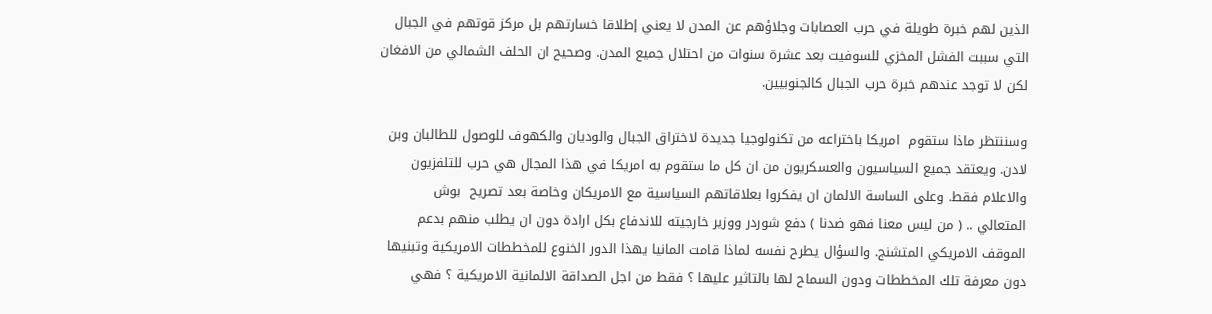الذين لهم خبرة طويلة في حرب العصابات وجلاؤهم عن المدن لا يعني إطلاقا خسارتهم بل مركز قوتهم في الجبال التي سببت الفشل المخزي للسوفيت بعد عشرة سنوات من احتلال جميع المدن. وصحيح ان الحلف الشمالي من الافغان لكن لا توجد عندهم خبرة حرب الجبال كالجنوبيين.

وسننتظر ماذا ستقوم  امريكا باختراعه من تكنولوجيا جديدة لاختراق الجبال والوديان والكهوف للوصول للطالبان وبن لادن. ويعتقد جميع السياسيون والعسكريون من ان كل ما ستقوم به امريكا في هذا المجال هي حرب للتلفزيون والاعلام فقط. وعلى الساسة الالمان ان يفكروا بعلاقاتهم السياسية مع الامريكان وخاصة بعد تصريح  بوش  المتعالي .. ( من ليس معنا فهو ضدنا ) دفع شوردر ووزير خارجيته للاندفاع بكل ارادة دون ان يطلب منهم بدعم الموقف الامريكي المتشنج. والسؤال يطرح نفسه لماذا قامت المانيا يهذا الدور الخنوع للمخططات الامريكية وتبنيها دون معرفة تلك المخططات ودون السماح لها بالتاثير عليها ؟ فقط من اجل الصداقة الالمانية الامريكية ؟ فهي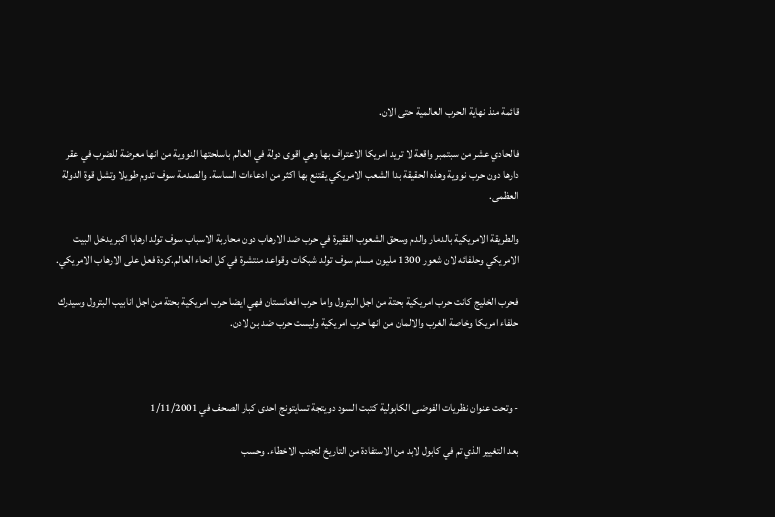قائمة منذ نهاية الحرب العالمية حتى الان.

فالحادي عشر من سبتمبر واقعة لا تريد امريكا الاعتراف بها وهي اقوى دولة في العالم باسلحتها النووية من انها معرضة للضرب في عقر دارها دون حرب نووية وهذه الحقيقة بدا الشعب الامريكي يقتنع بها اكثر من ادعاءات الساسة. والصدمة سوف تدوم طويلا وتشل قوة الدولة العظمى.

والطريقة الامريكية بالدمار والدم وسحق الشعوب الفقيرة في حرب ضد الارهاب دون محاربة الاسباب سوف تولد ارهابا اكبر يدخل البيت الامريكي وحلفائه لان شعور 1300 مليون مسلم سوف تولد شبكات وقواعد منتشرة في كل انحاء العالم.كردة فعل على الارهاب الامريكي.

فحرب الخليج كانت حرب امريكية بحتة من اجل البترول واما حرب افعانستان فهي ايضا حرب امريكية بحتة من اجل انابيب البترول وسيدرك حلفاء امريكا وخاصة الغرب والالمان من انها حرب امريكية وليست حرب ضد بن لادن.



- وتحت عنوان نظريات الفوضى الكابولية كتبت السود دويتجة تسايتونج احدى كبار الصحف في 1/11/2001

بعد التغيير الذي تم في كابول لابد من الاستفادة من التاريخ لتجنب الاخطاء. وحسب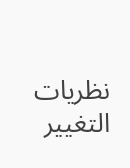نظريات التغيير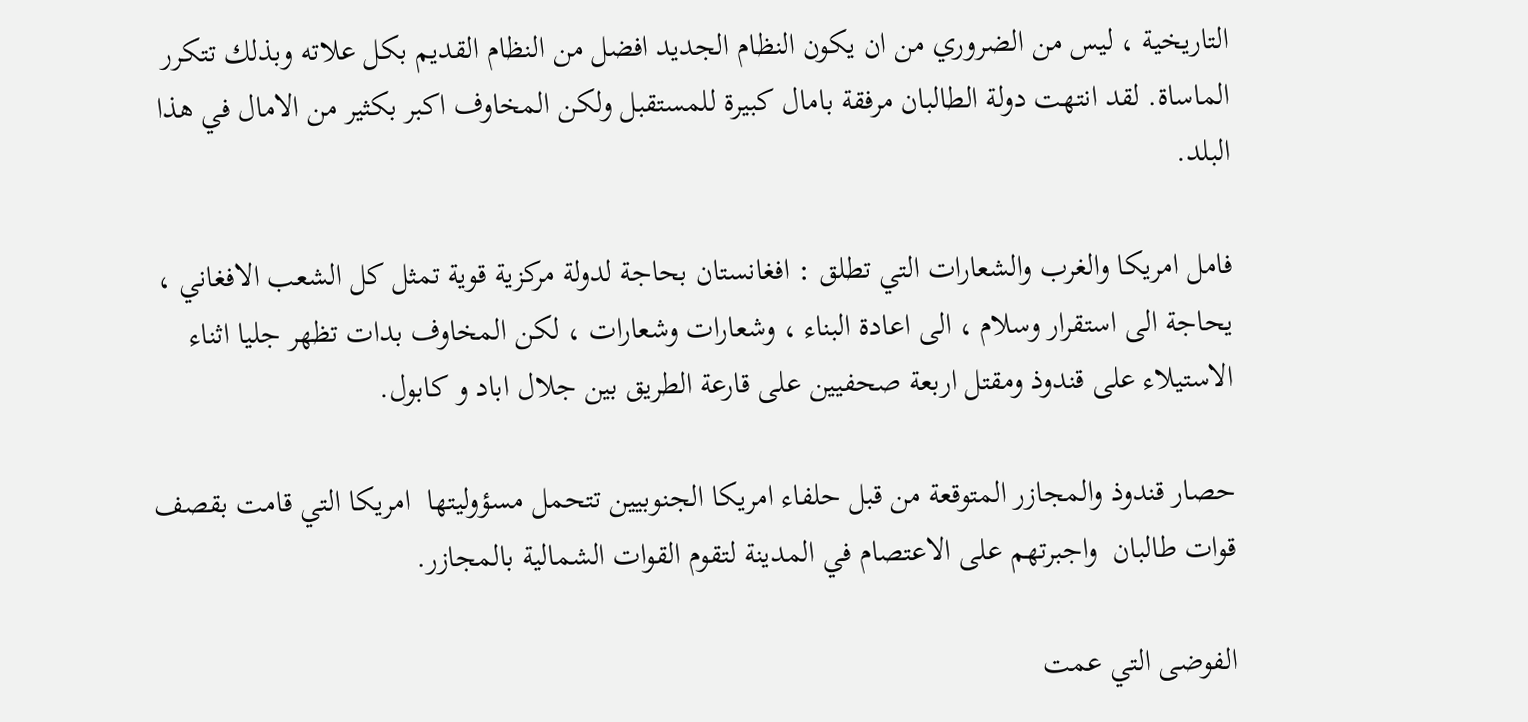التاريخية ، ليس من الضروري من ان يكون النظام الجديد افضل من النظام القديم بكل علاته وبذلك تتكرر الماساة. لقد انتهت دولة الطالبان مرفقة بامال كبيرة للمستقبل ولكن المخاوف اكبر بكثير من الامال في هذا البلد.

فامل امريكا والغرب والشعارات التي تطلق : افغانستان بحاجة لدولة مركزية قوية تمثل كل الشعب الافغاني ، يحاجة الى استقرار وسلام ، الى اعادة البناء ، وشعارات وشعارات ، لكن المخاوف بدات تظهر جليا اثناء الاستيلاء على قندوذ ومقتل اربعة صحفيين على قارعة الطريق بين جلال اباد و كابول.

حصار قندوذ والمجازر المتوقعة من قبل حلفاء امريكا الجنوبيين تتحمل مسؤوليتها  امريكا التي قامت بقصف قوات طالبان  واجبرتهم على الاعتصام في المدينة لتقوم القوات الشمالية بالمجازر.

الفوضى التي عمت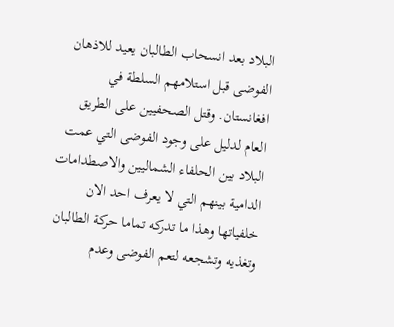البلاد بعد انسحاب الطالبان يعيد للاذهان الفوضى قبل استلامهم السلطة في افغانستان. وقتل الصحفيين على الطريق العام لدليل على وجود الفوضى التي عمت البلاد بين الحلفاء الشماليين والاصطدامات الدامية بينهم التي لا يعرف احد الان خلفياتها وهذا ما تدركه تماما حركة الطالبان وتغذيه وتشجعه لتعم الفوضى وعدم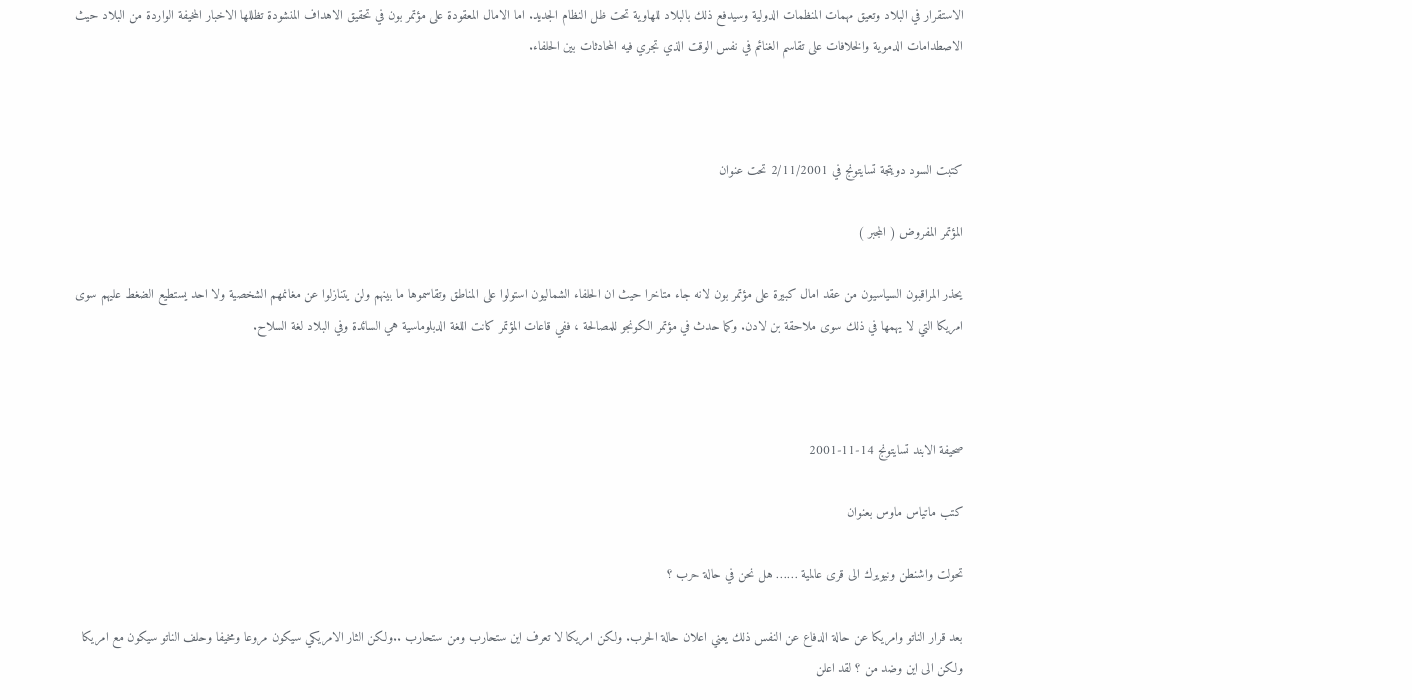الاستقرار في البلاد وتعيق مهمات المنظمات الدولية وسيدفع ذلك بالبلاد للهاوية تحت ظل النظام الجديد. اما الامال المعقودة على مؤتمر بون في تحقيق الاهداف المنشودة تظللها الاخبار المخيفة الواردة من البلاد حيث الاصطدامات الدموية والخلافات على تقاسم الغنائم في نفس الوقت الذي تجري فيه المحادثات بين الحلفاء.



كتبت السود دويتجة تسايتونج في 2/11/2001 تحت عنوان

المؤتمر المفروض ( المجبر )

يحذر المراقبون السياسيون من عقد امال كبيرة على مؤتمر بون لانه جاء متاخرا حيث ان الحلفاء الشماليون استولوا على المناطق وتقاسموها ما بينهم ولن يتنازلوا عن مغانمهم الشخصية ولا احد يستطيع الضغط عليهم سوى امريكا التي لا يهمها في ذلك سوى ملاحقة بن لادن. وكما حدث في مؤتمر الكونجو للمصالحة ، ففي قاعات المؤتمر كانت اللغة الدبلوماسية هي السائدة وفي البلاد لغة السلاح.



صحيفة الابند تسايتونج 14-11-2001

كتب ماتياس ماوس بعنوان

تحولت واشنطن ونيويرك الى قرى عالمية …… هل نحن في حالة حرب ؟

بعد قرار الناتو وامريكا عن حالة الدفاع عن النفس ذلك يعني اعلان حالة الحرب. ولكن امريكا لا تعرف اين ستحارب ومن ستحارب ..ولكن الثار الامريكي سيكون مروعا ومخيفا وحلف الناتو سيكون مع امريكا ولكن الى اين وضد من ؟ لقد اعلن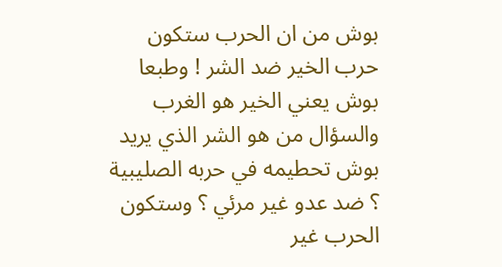بوش من ان الحرب ستكون حرب الخير ضد الشر ! وطبعا بوش يعني الخير هو الغرب والسؤال من هو الشر الذي يريد بوش تحطيمه في حربه الصليبية ؟ ضد عدو غير مرئي ؟ وستكون الحرب غير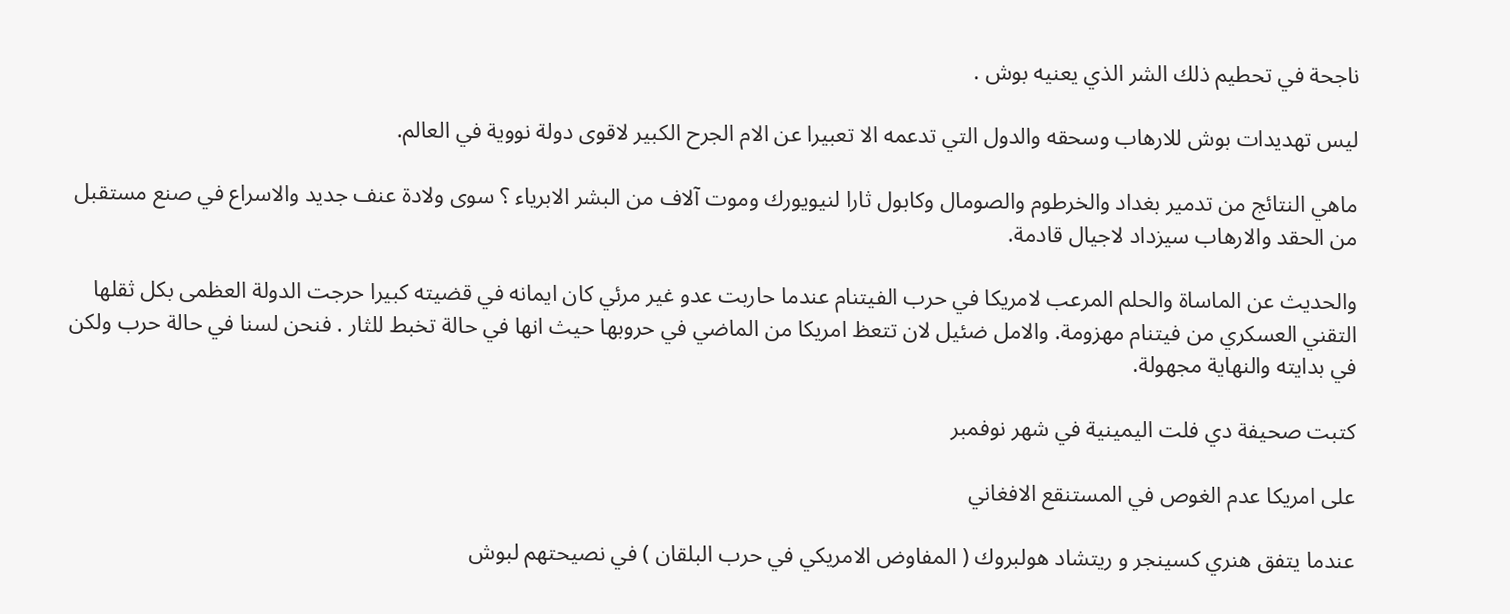ناجحة في تحطيم ذلك الشر الذي يعنيه بوش .

ليس تهديدات بوش للارهاب وسحقه والدول التي تدعمه الا تعبيرا عن الام الجرح الكبير لاقوى دولة نووية في العالم.

ماهي النتائج من تدمير بغداد والخرطوم والصومال وكابول ثارا لنيويورك وموت آلاف من البشر الابرياء ؟ سوى ولادة عنف جديد والاسراع في صنع مستقبل من الحقد والارهاب سيزداد لاجيال قادمة.

والحديث عن الماساة والحلم المرعب لامريكا في حرب الفيتنام عندما حاربت عدو غير مرئي كان ايمانه في قضيته كبيرا حرجت الدولة العظمى بكل ثقلها التقني العسكري من فيتنام مهزومة. والامل ضئيل لان تتعظ امريكا من الماضي في حروبها حيث انها في حالة تخبط للثار . فنحن لسنا في حالة حرب ولكن في بدايته والنهاية مجهولة.

كتبت صحيفة دي فلت اليمينية في شهر نوفمبر

على امريكا عدم الغوص في المستنقع الافغاني

عندما يتفق هنري كسينجر و ريتشاد هولبروك ( المفاوض الامريكي في حرب البلقان ) في نصيحتهم لبوش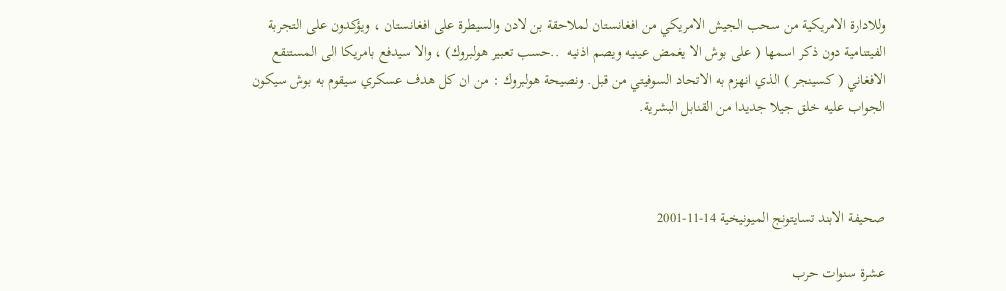وللادارة الامريكية من سحب الجيش الامريكي من افغانستان لملاحقة بن لادن والسيطرة على افغانستان ، ويؤكدون على التجربة الفيتنامية دون ذكر اسمها ( على بوش الا يغمض عينيه ويصم اذنيه  ..حسب تعبير هولبروك) ، والا سيدفع بامريكا الى المستنقع الافغاني ( كسينجر ) الذي انهزم به الاتحاد السوفيتي من قبل. ونصيحة هولبروك : من ان كل هدف عسكري سيقوم به بوش سيكون الجواب عليه خلق جيلا جديدا من القنابل البشرية.



صحيفة الابند تسايتونج الميونيخية 14-11-2001

عشرة سنوات حرب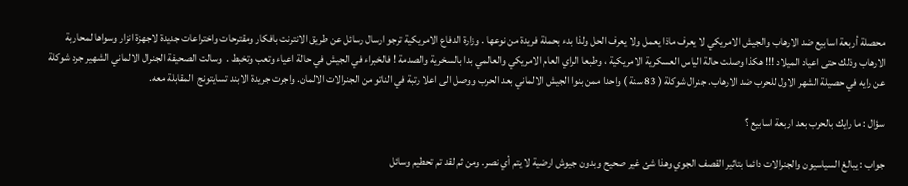محصلة أربعة اسابيع ضد الارهاب والجيش الامريكي لا يعرف ماذا يعمل ولا يعرف الحل ولذا بدء بحملة فريدة من نوعها . وزارة الدفاع الامريكية ترجو ارسال رسائل عن طريق الانترنت بافكار ومقترحات واختراعات جديدة لاجهزة انزار وسواها لمحاربة الارهاب وذلك حتى اعياد الميلاد !!! هكذا وصلت حالة الياس العسكرية الامريكية ، وطبعا الراي العام الامريكي والعالمي بدا بالسخرية والصدمة ! فالخبراء في الجيش في حالة اعياء وتعب وتخبط .  وسالت الصحيفة الجنرال الالماني الشهير جرد شوكلة عن رايه في حصيلة الشهر الاول للحرب ضد الارهاب. جنرال شوكلة ( 83 سنة ) واحدا ممن بنوا الجيش الالماني بعد الحرب ووصل الى اعلا رتبة في الناتو من الجنرالات الالمان. واجرت جريدة الابند تسايتونج  المقابلة معه.

سؤال : ما رايك بالحرب بعد اربعة اسابيع ؟

جواب : يبالغ السياسيون والجنرالات دائما بتاثير القصف الجوي وهذا شئ غير صحيح وبدون جيوش ارضية لا يتم أي نصر. ومن ثم لقد تم تحطيم وسائل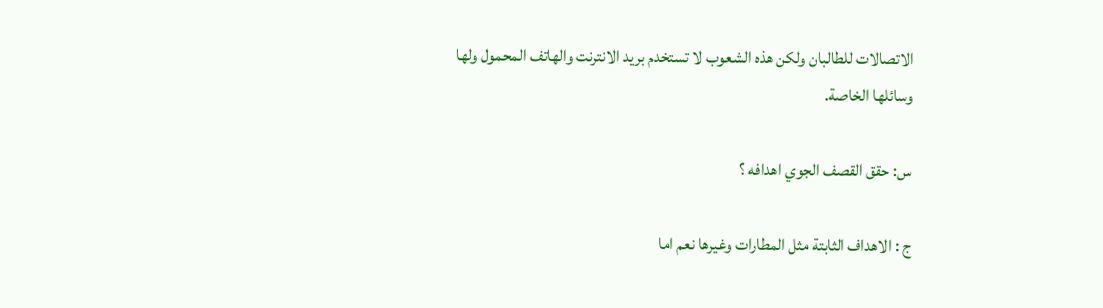الاتصالات للطالبان ولكن هذه الشعوب لا تستخدم بريد الانترنت والهاتف المحمول ولها وسائلها الخاصة.

س: حقق القصف الجوي اهدافه ؟

ج : الاهداف الثابتة مثل المطارات وغيرها نعم اما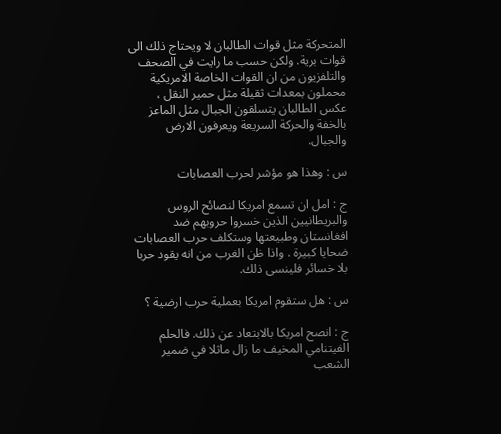المتحركة مثل قوات الطالبان لا ويحتاج ذلك الى قوات برية. ولكن حسب ما رايت في الصحف والتلفزيون من ان القوات الخاصة الامريكية محملون بمعدات ثقيلة مثل حمير النقل ، عكس الطالبان يتسلقون الجبال مثل الماعز بالخفة والحركة السريعة ويعرفون الارض والجبال.

س : وهذا هو مؤشر لحرب العصابات

ج : امل ان تسمع امريكا لنصائح الروس والبريطانيين الذين خسروا حروبهم ضد افغانستان وطبيعتها وستكلف حرب العصابات ضحايا كبيرة . واذا ظن الغرب من انه يقود حربا بلا خسائر فلينسى ذلك.

س : هل ستقوم امريكا بعملية حرب ارضية ؟

ج : انصح امريكا بالابتعاد عن ذلك. فالحلم الفيتنامي المخيف ما زال ماثلا في ضمير الشعب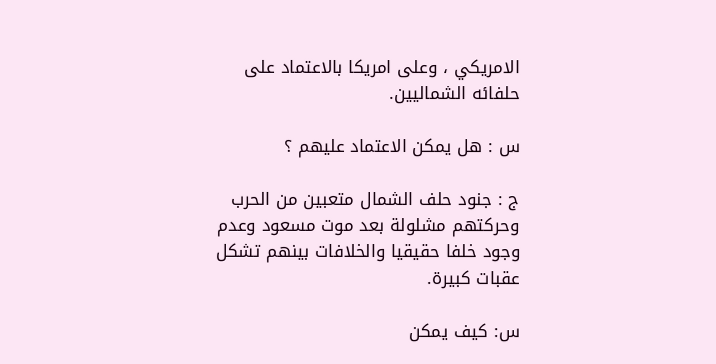الامريكي ، وعلى امريكا بالاعتماد على حلفائه الشماليين.

س : هل يمكن الاعتماد عليهم ؟

ج : جنود حلف الشمال متعبين من الحرب وحركتهم مشلولة بعد موت مسعود وعدم وجود خلفا حقيقيا والخلافات بينهم تشكل عقبات كبيرة.

س: كيف يمكن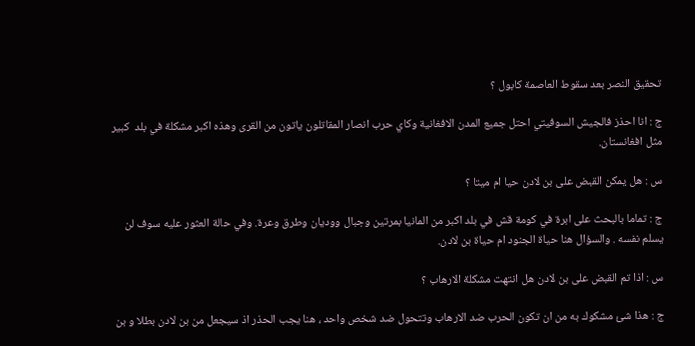تحقيق النصر بعد سقوط العاصمة كابول ؟

ج : انا احذز فالجيش السوفيتي احتل جميع المدن الافغانية وكاي حرب انصار المقاتلون ياتون من القرى وهذه اكبر مشكلة في بلد  كبير مثل افغانستان.

س : هل يمكن القبض على بن لادن حيا ام ميتا ؟

ج : تماما بالبحث على ابرة في كومة قش في بلد اكبر من المانيا بمرتين وجبال ووديان وطرق وعرة. وفي حالة العثور عليه سوف لن يسلم نفسه . والسؤال هنا حياة الجنود ام حياة بن لادن.

س : اذا تم القبض على بن لادن هل انتهت مشكلة الارهاب ؟

ج : هذا شئ مشكوك به من ان تكون الحرب ضد الارهاب وتتحول ضد شخص واحد ، هنا يجب الحذر اذ سيجعل من بن لادن بطلا و بن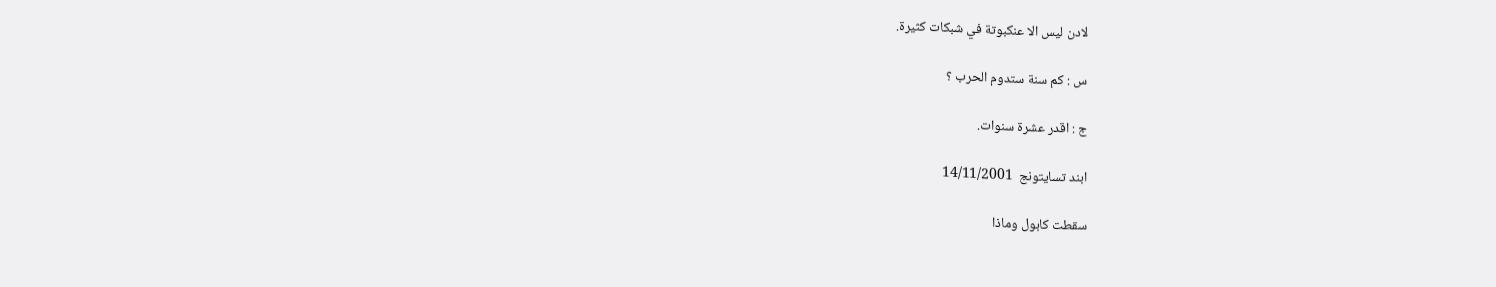لادن ليس الا عنكبوتة في شبكات كثيرة.

س : كم سنة ستدوم الحرب ؟

ج : اقدر عشرة سنوات.

ابند تسايتونج  14/11/2001

سقطت كابول وماذا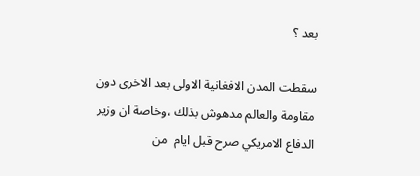بعد ؟

سقطت المدن الافغانية الاولى بعد الاخرى دون مقاومة والعالم مدهوش بذلك ،وخاصة ان وزير الدفاع الامريكي صرح قبل ايام  من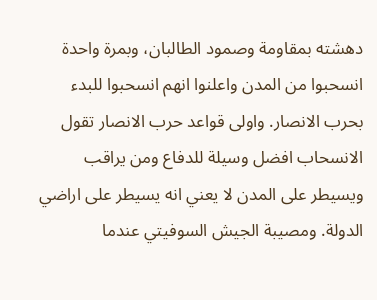دهشته بمقاومة وصمود الطالبان، وبمرة واحدة انسحبوا من المدن واعلنوا انهم انسحبوا للبدء بحرب الانصار. واولى قواعد حرب الانصار تقول الانسحاب افضل وسيلة للدفاع ومن يراقب ويسيطر على المدن لا يعني انه يسيطر على اراضي الدولة. ومصيبة الجيش السوفيتي عندما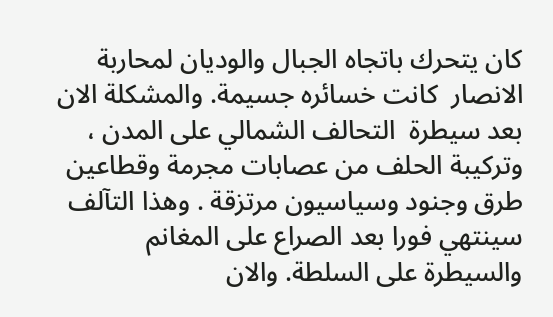كان يتحرك باتجاه الجبال والوديان لمحاربة الانصار  كانت خسائره جسيمة. والمشكلة الان بعد سيطرة  التحالف الشمالي على المدن ، وتركيبة الحلف من عصابات مجرمة وقطاعين طرق وجنود وسياسيون مرتزقة . وهذا التآلف سينتهي فورا بعد الصراع على المغانم والسيطرة على السلطة. والان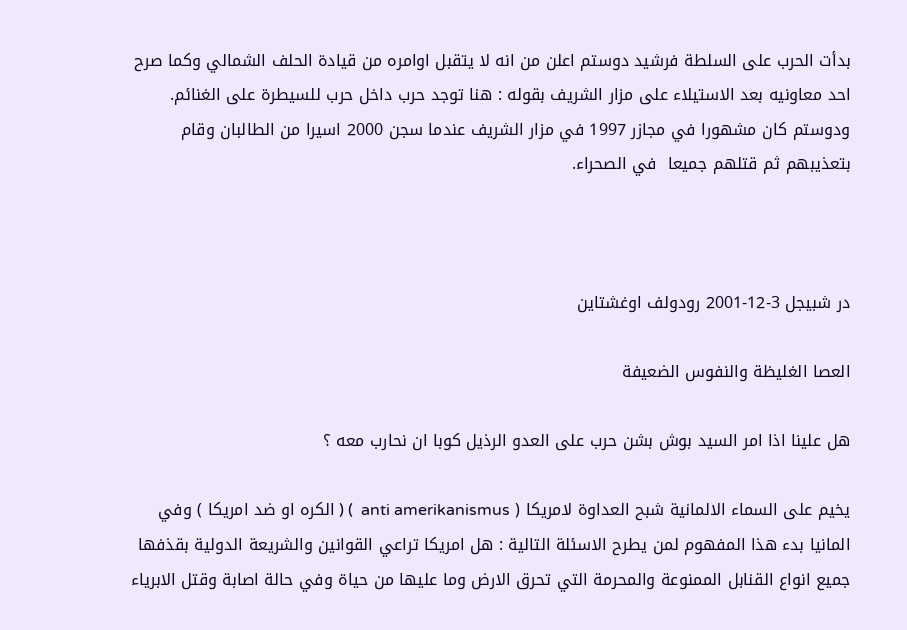بدأت الحرب على السلطة فرشيد دوستم اعلن من انه لا يتقبل اوامره من قيادة الحلف الشمالي وكما صرح احد معاونيه بعد الاستيلاء على مزار الشريف بقوله : هنا توجد حرب داخل حرب للسيطرة على الغنائم. ودوستم كان مشهورا في مجازر 1997 في مزار الشريف عندما سجن 2000 اسيرا من الطالبان وقام بتعذيبهم ثم قتلهم جميعا  في الصحراء.



در شبيجل 3-12-2001 رودولف اوغشتاين

العصا الغليظة والنفوس الضعيفة

هل علينا اذا امر السيد بوش بشن حرب على العدو الرذيل كوبا ان نحارب معه ؟

يخيم على السماء الالمانية شبح العداوة لامريكا ( anti amerikanismus  ) ( الكره او ضد امريكا ) وفي المانيا بدء هذا المفهوم لمن يطرح الاسئلة التالية : هل امريكا تراعي القوانين والشريعة الدولية بقذفها جميع انواع القنابل الممنوعة والمحرمة التي تحرق الارض وما عليها من حياة وفي حالة اصابة وقتل الابرياء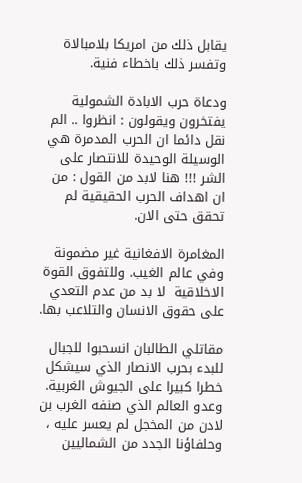يقابل ذلك من امريكا بلامبالاة وتفسر ذلك باخطاء فنية.

ودعاة حرب الابادة الشمولية يفتخرون ويقولون : انظروا .. الم نقل دائما ان الحرب المدمرة هي الوسيلة الوحيدة للانتصار على الشر !!! هنا لابد من القول : من ان اهداف الحرب الحقيقية لم تحقق حتى الان.

المغامرة الافغانية غير مضمونة وفي عالم الغيب. وللتفوق القوة الاخلاقية  لا بد من عدم التعدي على حقوق الانسان والتلاعب بها.

مقاتلي الطالبان انسحبوا للجبال للبدء بحرب الانصار الذي سيشكل خطرا كبيرا على الجيوش الغربية. وعدو العالم الذي صنفه الغرب بن لادن من المخجل لم يعسر عليه ، وحلفاؤنا الجدد من الشماليين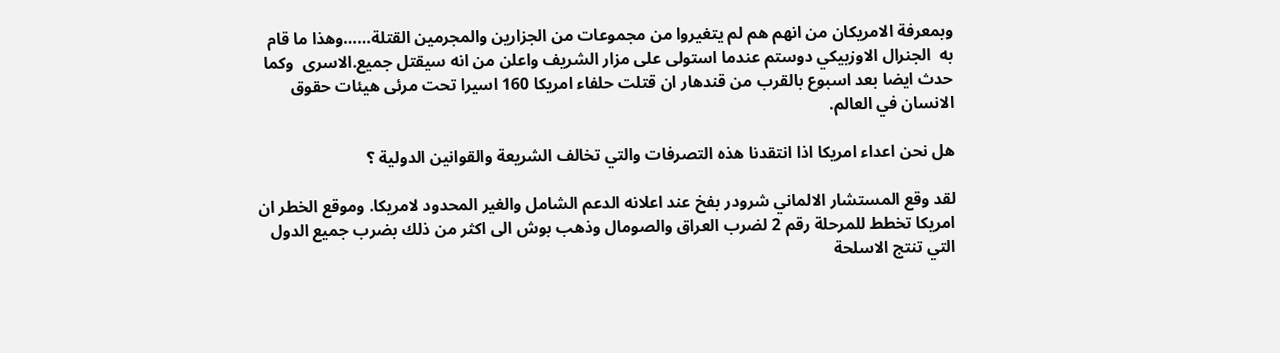وبمعرفة الامريكان من انهم هم لم يتغيروا من مجموعات من الجزارين والمجرمين القتلة……وهذا ما قام به  الجنرال الاوزبيكي دوستم عندما استولى على مزار الشريف واعلن من انه سيقتل جميع.الاسرى  وكما حدث ايضا بعد اسبوع بالقرب من قندهار ان قتلت حلفاء امريكا 160 اسيرا تحت مرئى هيئات حقوق الانسان في العالم.

هل نحن اعداء امريكا اذا انتقدنا هذه التصرفات والتي تخالف الشريعة والقوانين الدولية ؟

لقد وقع المستشار الالماني شرودر بفخ عند اعلانه الدعم الشامل والغير المحدود لامريكا. وموقع الخطر ان امريكا تخطط للمرحلة رقم 2 لضرب العراق والصومال وذهب بوش الى اكثر من ذلك بضرب جميع الدول التي تنتج الاسلحة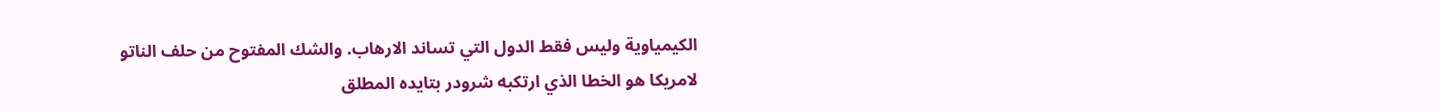الكيمياوية وليس فقط الدول التي تساند الارهاب. والشك المفتوح من حلف الناتو لامريكا هو الخطا الذي ارتكبه شرودر بتايده المطلق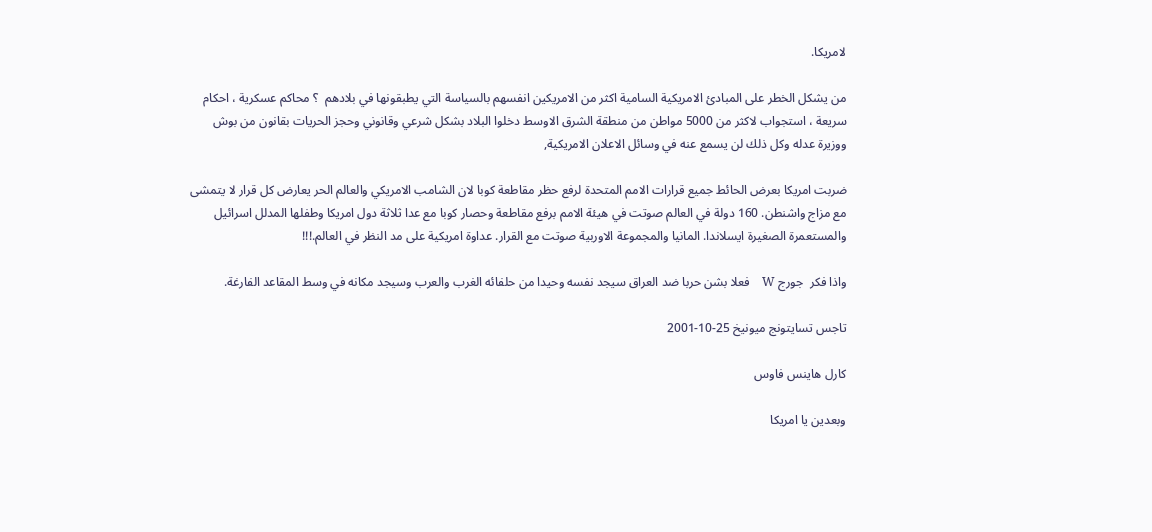لامريكا.

من يشكل الخطر على المبادئ الامريكية السامية اكثر من الامريكين انفسهم بالسياسة التي يطبقونها في بلادهم  ؟ محاكم عسكرية ، احكام سريعة ، استجواب لاكثر من 5000 مواطن من منطقة الشرق الاوسط دخلوا البلاد بشكل شرعي وقانوني وحجز الحريات بقانون من بوش ووزيرة عدله وكل ذلك لن يسمع عنه في وسائل الاعلان الامريكية,

ضربت امريكا بعرض الحائط جميع قرارات الامم المتحدة لرفع حظر مقاطعة كوبا لان الشامب الامريكي والعالم الحر يعارض كل قرار لا يتمشى مع مزاج واشنطن. 160 دولة في العالم صوتت في هيئة الامم برفع مقاطعة وحصار كوبا مع عدا ثلاثة دول امريكا وطفلها المدلل اسرائيل والمستعمرة الصغيرة ايسلاندا. المانيا والمجموعة الاوربية صوتت مع القرار. عداوة امريكية على مد النظر في العالم.!!!

واذا فكر  جورج W    فعلا بشن حربا ضد العراق سيجد نفسه وحيدا من حلفائه الغرب والعرب وسيجد مكانه في وسط المقاعد الفارغة.

تاجس تسايتونج ميونيخ 25-10-2001

كارل هاينس فاوس

وبعدين يا امريكا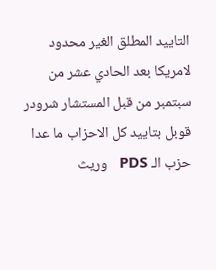التاييد المطلق الغير محدود لامريكا بعد الحادي عشر من سبتمبر من قبل المستشار شرودر قوبل بتاييد كل الاحزاب ما عدا حزب الـ PDS   وريث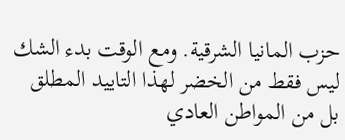حزب المانيا الشرقية. ومع الوقت بدء الشك ليس فقط من الخضر لهذا التاييد المطلق بل من المواطن العادي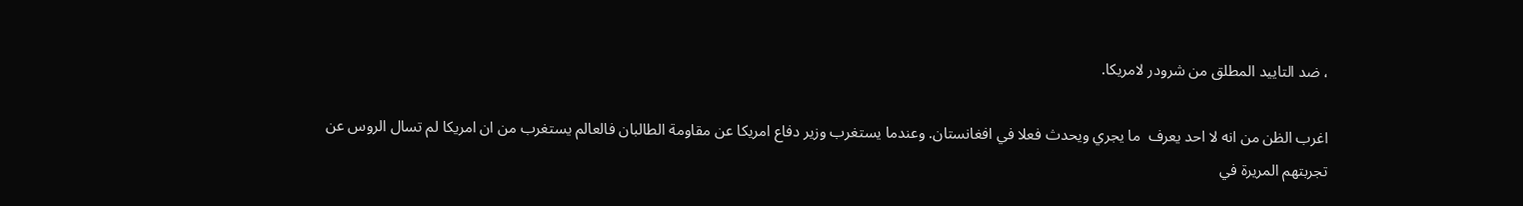، ضد التاييد المطلق من شرودر لامريكا.

اغرب الظن من انه لا احد يعرف  ما يجري ويحدث فعلا في افغانستان. وعندما يستغرب وزير دفاع امريكا عن مقاومة الطالبان فالعالم يستغرب من ان امريكا لم تسال الروس عن تجربتهم المريرة في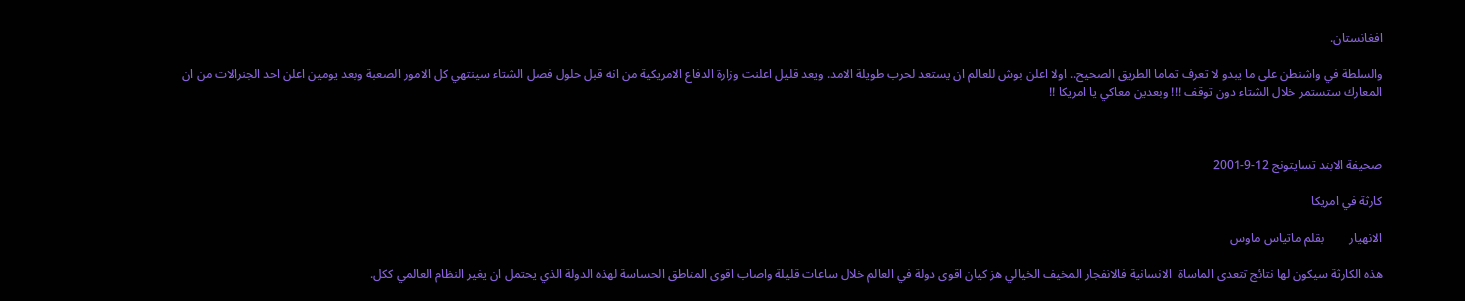افغانستان.

والسلطة في واشنطن على ما يبدو لا تعرف تماما الطريق الصحيح.. اولا اعلن بوش للعالم ان يستعد لحرب طويلة الامد. ويعد قليل اعلنت وزارة الدفاع الامريكية من انه قبل حلول فصل الشتاء سينتهي كل الامور الصعبة وبعد يومين اعلن احد الجنرالات من ان المعارك ستستمر خلال الشتاء دون توقف !!! وبعدين معاكي يا امريكا !!



صحيفة الابند تسايتونج 12-9-2001

كارثة في امريكا

الانهيار        بقلم ماتياس ماوس

هذه الكارثة سيكون لها نتائج تتعدى الماساة  الانسانية فالانفجار المخيف الخيالي هز كيان اقوى دولة في العالم خلال ساعات قليلة واصاب اقوى المناطق الحساسة لهذه الدولة الذي يحتمل ان يغير النظام العالمي ككل.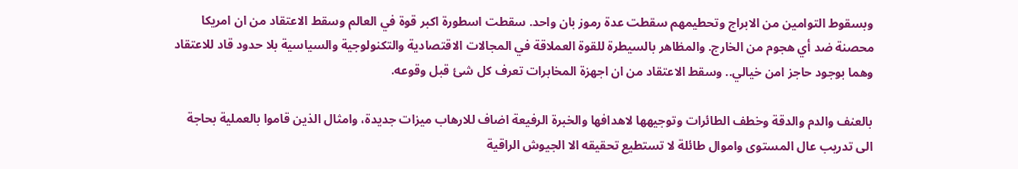وبسقوط التوامين من الابراج وتحطيمهم سقطت عدة رموز بان واحد. سقطت اسطورة اكبر قوة في العالم وسقط الاعتقاد من ان امريكا محصنة ضد أي هجوم من الخارج. والمظاهر بالسيطرة للقوة العملاقة في المجالات الاقتصادية والتكنولوجية والسياسية بلا حدود قاد للاعتقاد وهما بوجود حاجز امن خيالي.. وسقط الاعتقاد من ان اجهزة المخابرات تعرف كل شئ قبل وقوعه.

بالعنف والدم والدقة وخطف الطائرات وتوجيهها لاهدافها والخبرة الرفيعة اضاف للارهاب ميزات جديدة، وامثال الذين قاموا بالعملية بحاجة الى تدريب عال المستوى واموال طائلة لا تستطيع تحقيقه الا الجيوش الراقية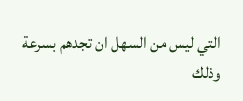التي ليس من السهل ان تجدهم بسرعة وذلك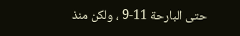حتى البارحة 11-9 ، ولكن منذ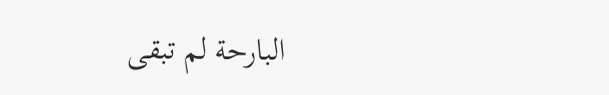البارحة لم تبقى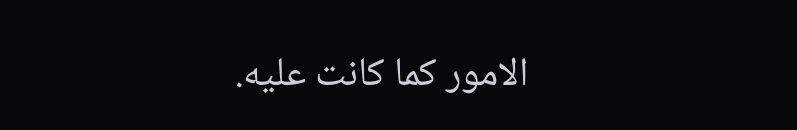الامور كما كانت عليه.